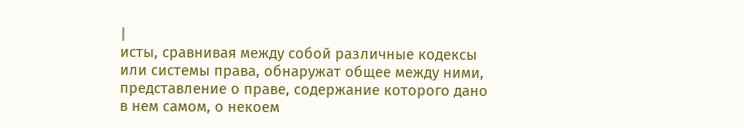|
исты, сравнивая между собой различные кодексы или системы права, обнаружат общее между ними, представление о праве, содержание которого дано в нем самом, о некоем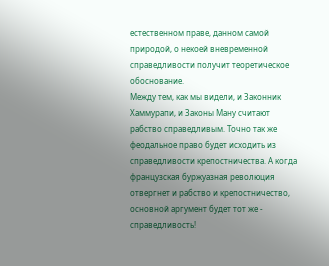естественном праве, данном самой природой, о некоей вневременной справедливости получит теоретическое обоснование.
Между тем, как мы видели, и Законник Хаммурапи, и Законы Ману считают рабство справедливым. Точно так же феодальное право будет исходить из справедливости крепостничества. А когда французская буржуазная революция отвергнет и рабство и крепостничество, основной аргумент будет тот же - справедливость!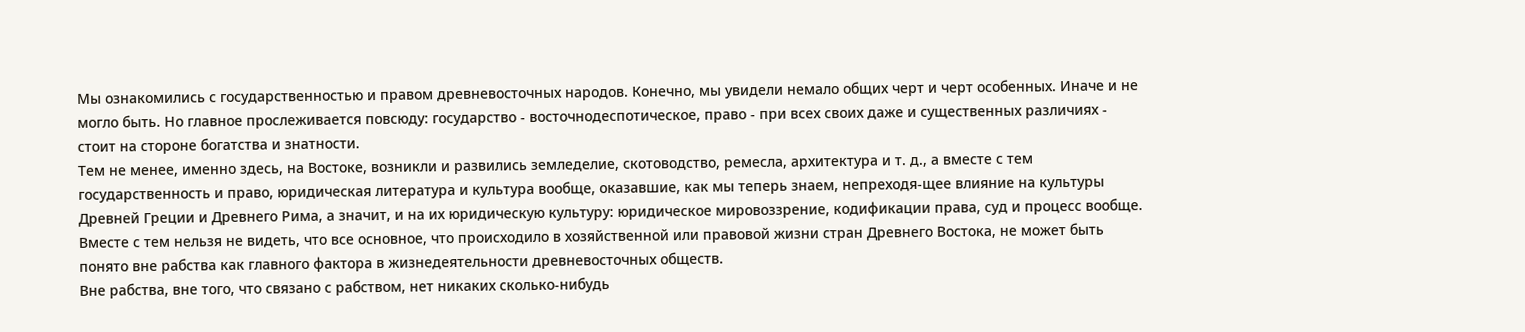Мы ознакомились с государственностью и правом древневосточных народов. Конечно, мы увидели немало общих черт и черт особенных. Иначе и не могло быть. Но главное прослеживается повсюду: государство - восточнодеспотическое, право - при всех своих даже и существенных различиях - стоит на стороне богатства и знатности.
Тем не менее, именно здесь, на Востоке, возникли и развились земледелие, скотоводство, ремесла, архитектура и т. д., а вместе с тем государственность и право, юридическая литература и культура вообще, оказавшие, как мы теперь знаем, непреходя-щее влияние на культуры Древней Греции и Древнего Рима, а значит, и на их юридическую культуру: юридическое мировоззрение, кодификации права, суд и процесс вообще.
Вместе с тем нельзя не видеть, что все основное, что происходило в хозяйственной или правовой жизни стран Древнего Востока, не может быть понято вне рабства как главного фактора в жизнедеятельности древневосточных обществ.
Вне рабства, вне того, что связано с рабством, нет никаких сколько-нибудь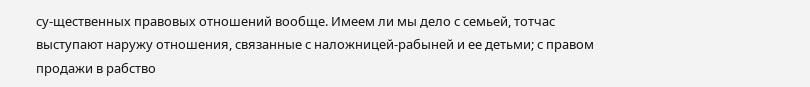су-щественных правовых отношений вообще. Имеем ли мы дело с семьей, тотчас выступают наружу отношения, связанные с наложницей-рабыней и ее детьми; с правом продажи в рабство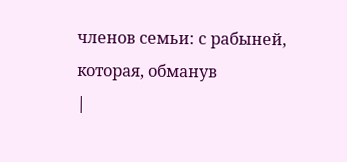членов семьи: с рабыней, которая, обманув
|